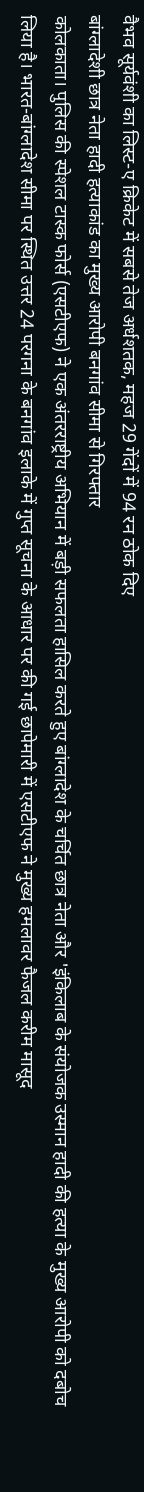वैभव सूर्यवंशी का लिस्ट-ए क्रिकेट में सबसे तेज अर्धशतक, महज 29 गेंदों में 94 रन ठोक दिए
बांग्लादेशी छात्र नेता हादी हत्याकांड का मुख्य आरोपी बनगांव सीमा से गिरफ्तार
कोलकाता। पुलिस की स्पेशल टास्क फोर्स (एसटीएफ) ने एक अंतरराष्ट्रीय अभियान में बड़ी सफलता हासिल करते हुए बांग्लादेश के चर्चित छात्र नेता और 'इंकिलाब के संयोजक उस्मान हादी की हत्या के मुख्य आरोपी को दबोच लिया है। भारत-बांग्लादेश सीमा पर स्थित उत्तर 24 परगना के बनगांव इलाके में गुप्त सूचना के आधार पर की गई छापेमारी में एसटीएफ ने मुख्य हमलावर फैजल करीम मासूद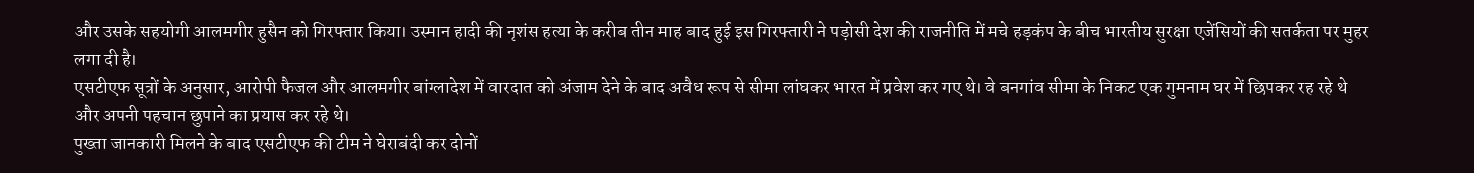और उसके सहयोगी आलमगीर हुसैन को गिरफ्तार किया। उस्मान हादी की नृशंस हत्या के करीब तीन माह बाद हुई इस गिरफ्तारी ने पड़ोसी देश की राजनीति में मचे हड़कंप के बीच भारतीय सुरक्षा एजेंसियों की सतर्कता पर मुहर लगा दी है।
एसटीएफ सूत्रों के अनुसार, आरोपी फैजल और आलमगीर बांग्लादेश में वारदात को अंजाम देने के बाद अवैध रूप से सीमा लांघकर भारत में प्रवेश कर गए थे। वे बनगांव सीमा के निकट एक गुमनाम घर में छिपकर रह रहे थे और अपनी पहचान छुपाने का प्रयास कर रहे थे।
पुख्ता जानकारी मिलने के बाद एसटीएफ की टीम ने घेराबंदी कर दोनों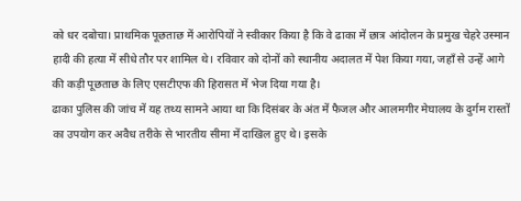को धर दबोचा। प्राथमिक पूछताछ में आरोपियों ने स्वीकार किया है कि वे ढाका में छात्र आंदोलन के प्रमुख चेहरे उस्मान हादी की हत्या में सीधे तौर पर शामिल थे। रविवार को दोनों को स्थानीय अदालत में पेश किया गया, जहाँ से उन्हें आगे की कड़ी पूछताछ के लिए एसटीएफ की हिरासत में भेज दिया गया है।
ढाका पुलिस की जांच में यह तथ्य सामने आया था कि दिसंबर के अंत में फैजल और आलमगीर मेघालय के दुर्गम रास्तों का उपयोग कर अवैध तरीके से भारतीय सीमा में दाखिल हुए थे। इसके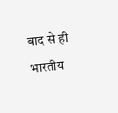बाद से ही भारतीय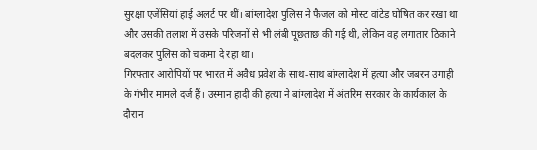सुरक्षा एजेंसियां हाई अलर्ट पर थीं। बांग्लादेश पुलिस ने फैजल को मोस्ट वांटेड घोषित कर रखा था और उसकी तलाश में उसके परिजनों से भी लंबी पूछताछ की गई थी, लेकिन वह लगातार ठिकाने बदलकर पुलिस को चकमा दे रहा था।
गिरफ्तार आरोपियों पर भारत में अवैध प्रवेश के साथ-साथ बांग्लादेश में हत्या और जबरन उगाही के गंभीर मामले दर्ज हैं। उस्मान हादी की हत्या ने बांग्लादेश में अंतरिम सरकार के कार्यकाल के दौरान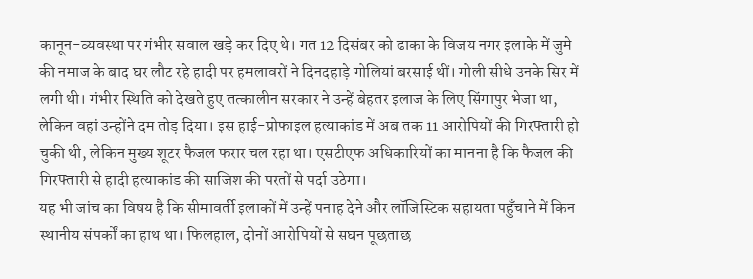कानून-व्यवस्था पर गंभीर सवाल खड़े कर दिए थे। गत 12 दिसंबर को ढाका के विजय नगर इलाके में जुमे की नमाज के बाद घर लौट रहे हादी पर हमलावरों ने दिनदहाड़े गोलियां बरसाई थीं। गोली सीधे उनके सिर में लगी थी। गंभीर स्थिति को देखते हुए तत्कालीन सरकार ने उन्हें बेहतर इलाज के लिए सिंगापुर भेजा था, लेकिन वहां उन्होंने दम तोड़ दिया। इस हाई-प्रोफाइल हत्याकांड में अब तक 11 आरोपियों की गिरफ्तारी हो चुकी थी, लेकिन मुख्य शूटर फैजल फरार चल रहा था। एसटीएफ अधिकारियों का मानना है कि फैजल की गिरफ्तारी से हादी हत्याकांड की साजिश की परतों से पर्दा उठेगा।
यह भी जांच का विषय है कि सीमावर्ती इलाकों में उन्हें पनाह देने और लॉजिस्टिक सहायता पहुँचाने में किन स्थानीय संपर्कों का हाथ था। फिलहाल, दोनों आरोपियों से सघन पूछताछ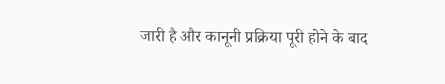जारी है और कानूनी प्रक्रिया पूरी होने के बाद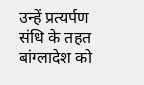उन्हें प्रत्यर्पण संधि के तहत बांग्लादेश को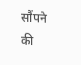सौंपने की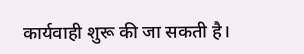कार्यवाही शुरू की जा सकती है।